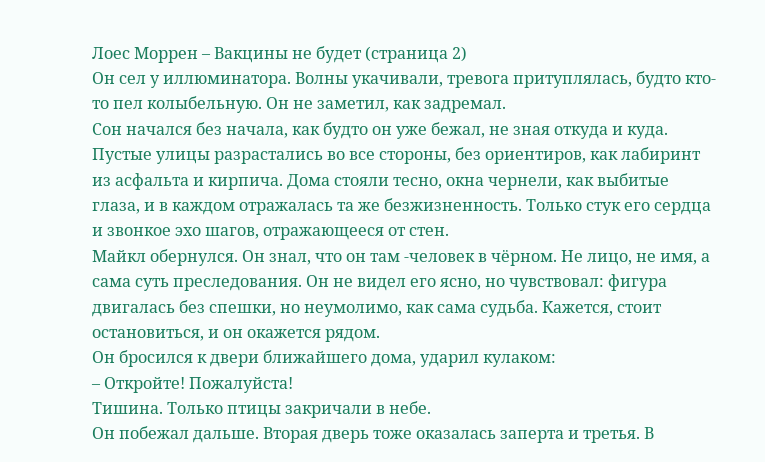Лоес Моррен – Вакцины не будет (страница 2)
Он сел у иллюминатора. Волны укачивали, тревога притуплялась, будто кто-то пел колыбельную. Он не заметил, как задремал.
Сон начался без начала, как будто он уже бежал, не зная откуда и куда. Пустые улицы разрастались во все стороны, без ориентиров, как лабиринт из асфальта и кирпича. Дома стояли тесно, окна чернели, как выбитые глаза, и в каждом отражалась та же безжизненность. Только стук его сердца и звонкое эхо шагов, отражающееся от стен.
Майкл обернулся. Он знал, что он там -человек в чёрном. Не лицо, не имя, а сама суть преследования. Он не видел его ясно, но чувствовал: фигура двигалась без спешки, но неумолимо, как сама судьба. Кажется, стоит остановиться, и он окажется рядом.
Он бросился к двери ближайшего дома, ударил кулаком:
– Откройте! Пожалуйста!
Тишина. Только птицы закричали в небе.
Он побежал дальше. Вторая дверь тоже оказалась заперта и третья. В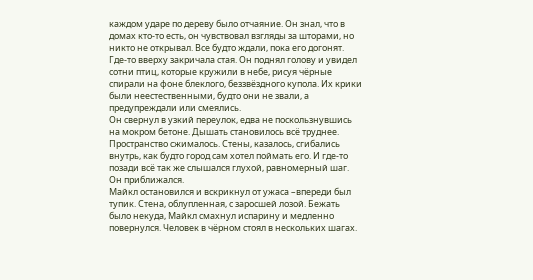каждом ударе по дереву было отчаяние. Он знал, что в домах кто-то есть, он чувствовал взгляды за шторами, но никто не открывал. Все будто ждали, пока его догонят.
Где-то вверху закричала стая. Он поднял голову и увидел сотни птиц, которые кружили в небе, рисуя чёрные спирали на фоне блеклого, беззвёздного купола. Их крики были неестественными, будто они не звали, а предупреждали или смеялись.
Он свернул в узкий переулок, едва не поскользнувшись на мокром бетоне. Дышать становилось всё труднее. Пространство сжималось. Стены, казалось, сгибались внутрь, как будто город сам хотел поймать его. И где-то позади всё так же слышался глухой, равномерный шаг. Он приближался.
Майкл остановился и вскрикнул от ужаса –впереди был тупик. Стена, облупленная, с заросшей лозой. Бежать было некуда, Майкл смахнул испарину и медленно повернулся. Человек в чёрном стоял в нескольких шагах.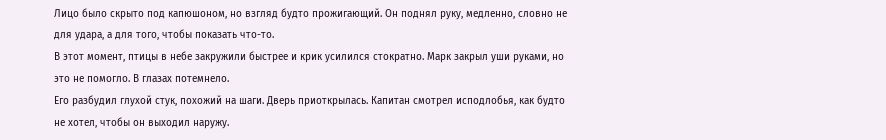Лицо было скрыто под капюшоном, но взгляд будто прожигающий. Он поднял руку, медленно, словно не для удара, а для того, чтобы показать что-то.
В этот момент, птицы в небе закружили быстрее и крик усилился стократно. Марк закрыл уши руками, но это не помогло. В глазах потемнело.
Его разбудил глухой стук, похожий на шаги. Дверь приоткрылась. Капитан смотрел исподлобья, как будто не хотел, чтобы он выходил наружу.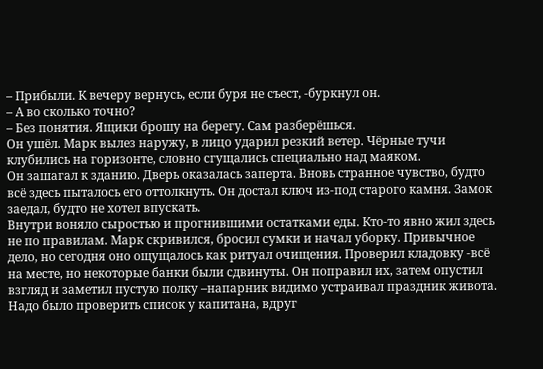– Прибыли. К вечеру вернусь, если буря не съест, -буркнул он.
– А во сколько точно?
– Без понятия. Ящики брошу на берегу. Сам разберёшься.
Он ушёл. Марк вылез наружу, в лицо ударил резкий ветер. Чёрные тучи клубились на горизонте, словно сгущались специально над маяком.
Он зашагал к зданию. Дверь оказалась заперта. Вновь странное чувство, будто всё здесь пыталось его оттолкнуть. Он достал ключ из-под старого камня. Замок заедал, будто не хотел впускать.
Внутри воняло сыростью и прогнившими остатками еды. Кто-то явно жил здесь не по правилам. Марк скривился, бросил сумки и начал уборку. Привычное дело, но сегодня оно ощущалось как ритуал очищения. Проверил кладовку -всё на месте, но некоторые банки были сдвинуты. Он поправил их, затем опустил взгляд и заметил пустую полку –напарник видимо устраивал праздник живота. Надо было проверить список у капитана, вдруг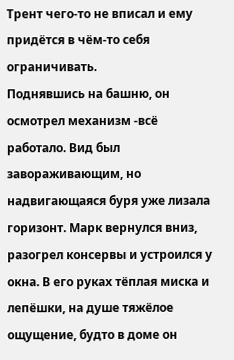Трент чего-то не вписал и ему придётся в чём-то себя ограничивать.
Поднявшись на башню, он осмотрел механизм -всё работало. Вид был завораживающим, но надвигающаяся буря уже лизала горизонт. Марк вернулся вниз, разогрел консервы и устроился у окна. В его руках тёплая миска и лепёшки, на душе тяжёлое ощущение, будто в доме он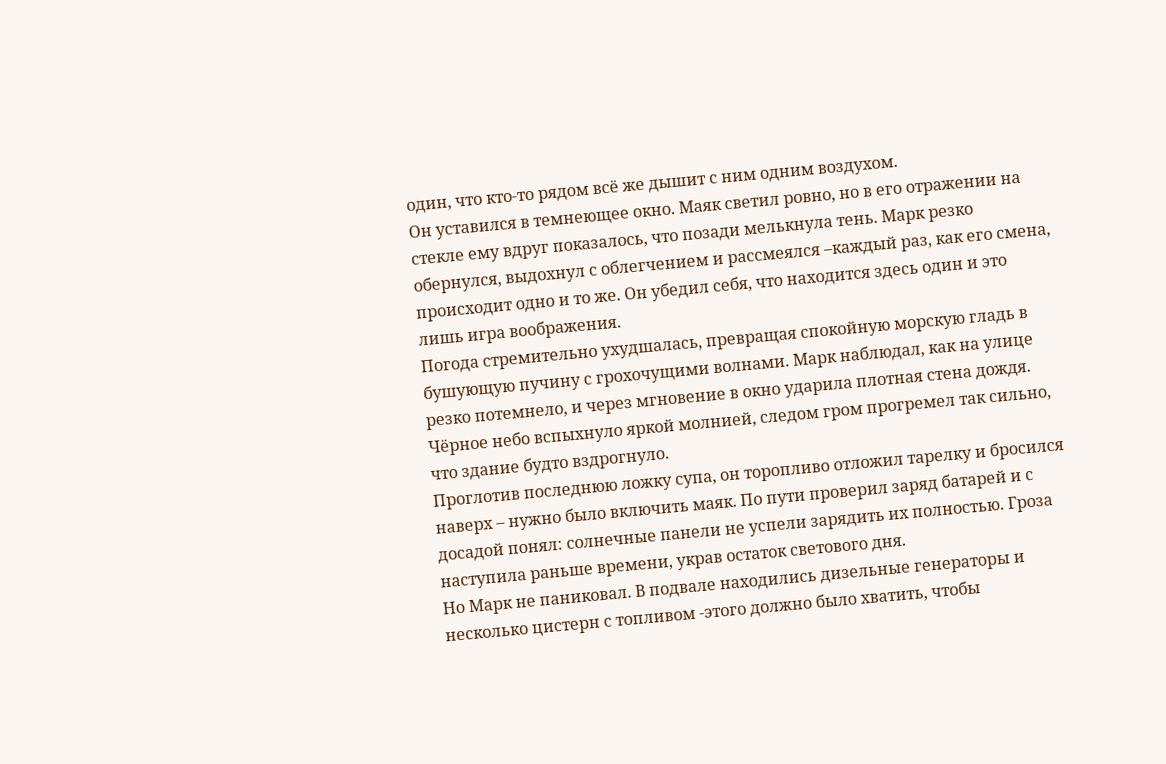один, что кто-то рядом всё же дышит с ним одним воздухом.
Он уставился в темнеющее окно. Маяк светил ровно, но в его отражении на стекле ему вдруг показалось, что позади мелькнула тень. Марк резко обернулся, выдохнул с облегчением и рассмеялся –каждый раз, как его смена, происходит одно и то же. Он убедил себя, что находится здесь один и это лишь игра воображения.
Погода стремительно ухудшалась, превращая спокойную морскую гладь в бушующую пучину с грохочущими волнами. Марк наблюдал, как на улице резко потемнело, и через мгновение в окно ударила плотная стена дождя. Чёрное небо вспыхнуло яркой молнией, следом гром прогремел так сильно, что здание будто вздрогнуло.
Проглотив последнюю ложку супа, он торопливо отложил тарелку и бросился наверх – нужно было включить маяк. По пути проверил заряд батарей и с досадой понял: солнечные панели не успели зарядить их полностью. Гроза наступила раньше времени, украв остаток светового дня.
Но Марк не паниковал. В подвале находились дизельные генераторы и несколько цистерн с топливом -этого должно было хватить, чтобы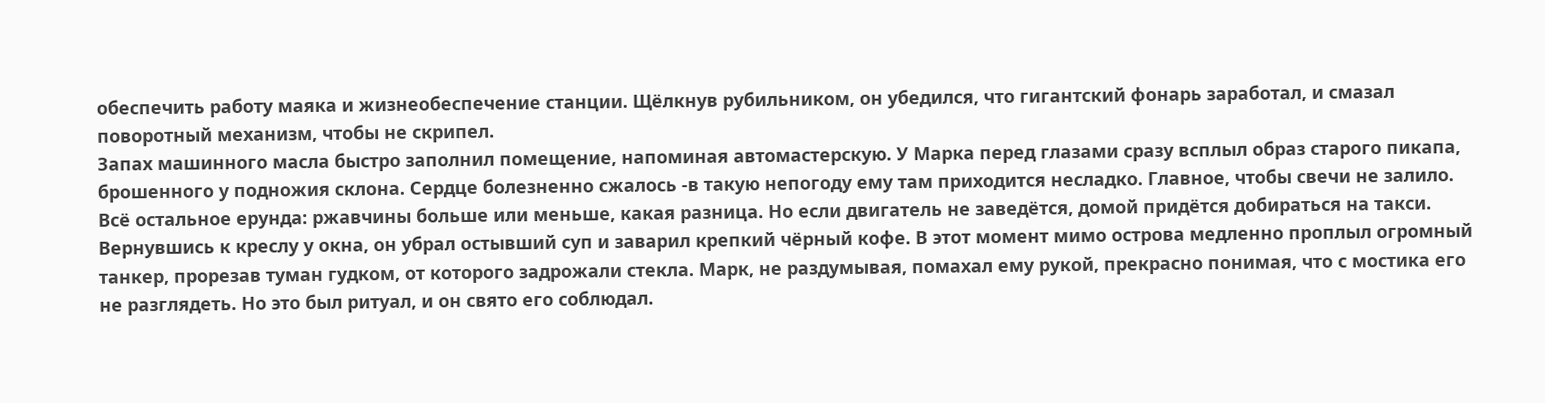обеспечить работу маяка и жизнеобеспечение станции. Щёлкнув рубильником, он убедился, что гигантский фонарь заработал, и смазал поворотный механизм, чтобы не скрипел.
Запах машинного масла быстро заполнил помещение, напоминая автомастерскую. У Марка перед глазами сразу всплыл образ старого пикапа, брошенного у подножия склона. Сердце болезненно сжалось -в такую непогоду ему там приходится несладко. Главное, чтобы свечи не залило. Всё остальное ерунда: ржавчины больше или меньше, какая разница. Но если двигатель не заведётся, домой придётся добираться на такси.
Вернувшись к креслу у окна, он убрал остывший суп и заварил крепкий чёрный кофе. В этот момент мимо острова медленно проплыл огромный танкер, прорезав туман гудком, от которого задрожали стекла. Марк, не раздумывая, помахал ему рукой, прекрасно понимая, что с мостика его не разглядеть. Но это был ритуал, и он свято его соблюдал.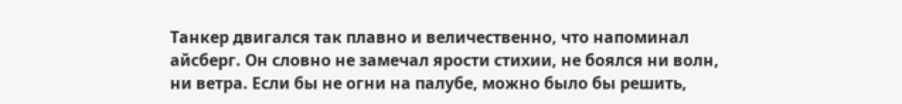Танкер двигался так плавно и величественно, что напоминал айсберг. Он словно не замечал ярости стихии, не боялся ни волн, ни ветра. Если бы не огни на палубе, можно было бы решить,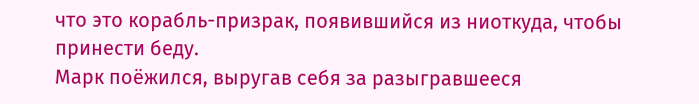что это корабль-призрак, появившийся из ниоткуда, чтобы принести беду.
Марк поёжился, выругав себя за разыгравшееся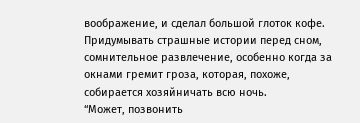воображение, и сделал большой глоток кофе. Придумывать страшные истории перед сном, сомнительное развлечение, особенно когда за окнами гремит гроза, которая, похоже, собирается хозяйничать всю ночь.
“Может, позвонить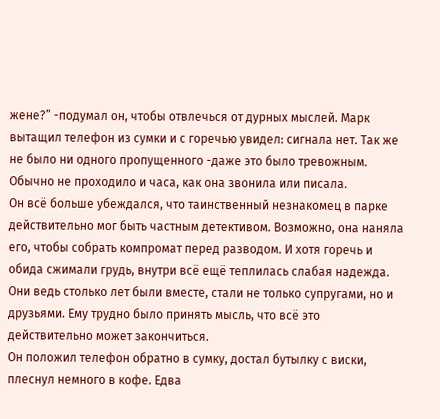жене?” -подумал он, чтобы отвлечься от дурных мыслей. Марк вытащил телефон из сумки и с горечью увидел: сигнала нет. Так же не было ни одного пропущенного -даже это было тревожным. Обычно не проходило и часа, как она звонила или писала.
Он всё больше убеждался, что таинственный незнакомец в парке действительно мог быть частным детективом. Возможно, она наняла его, чтобы собрать компромат перед разводом. И хотя горечь и обида сжимали грудь, внутри всё ещё теплилась слабая надежда. Они ведь столько лет были вместе, стали не только супругами, но и друзьями. Ему трудно было принять мысль, что всё это действительно может закончиться.
Он положил телефон обратно в сумку, достал бутылку с виски, плеснул немного в кофе. Едва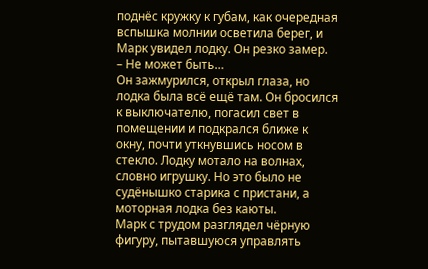поднёс кружку к губам, как очередная вспышка молнии осветила берег, и Марк увидел лодку. Он резко замер.
– Не может быть…
Он зажмурился, открыл глаза, но лодка была всё ещё там. Он бросился к выключателю, погасил свет в помещении и подкрался ближе к окну, почти уткнувшись носом в стекло. Лодку мотало на волнах, словно игрушку. Но это было не судёнышко старика с пристани, а моторная лодка без каюты.
Марк с трудом разглядел чёрную фигуру, пытавшуюся управлять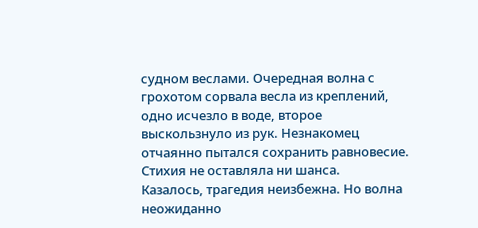судном веслами. Очередная волна с грохотом сорвала весла из креплений, одно исчезло в воде, второе выскользнуло из рук. Незнакомец отчаянно пытался сохранить равновесие. Стихия не оставляла ни шанса.
Казалось, трагедия неизбежна. Но волна неожиданно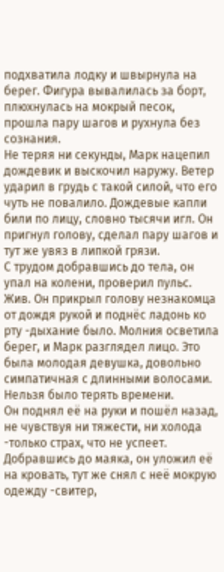подхватила лодку и швырнула на берег. Фигура вывалилась за борт, плюхнулась на мокрый песок, прошла пару шагов и рухнула без сознания.
Не теряя ни секунды, Марк нацепил дождевик и выскочил наружу. Ветер ударил в грудь с такой силой, что его чуть не повалило. Дождевые капли били по лицу, словно тысячи игл. Он пригнул голову, сделал пару шагов и тут же увяз в липкой грязи.
С трудом добравшись до тела, он упал на колени, проверил пульс. Жив. Он прикрыл голову незнакомца от дождя рукой и поднёс ладонь ко рту -дыхание было. Молния осветила берег, и Марк разглядел лицо. Это была молодая девушка, довольно симпатичная с длинными волосами. Нельзя было терять времени.
Он поднял её на руки и пошёл назад, не чувствуя ни тяжести, ни холода -только страх, что не успеет. Добравшись до маяка, он уложил её на кровать, тут же снял с неё мокрую одежду -свитер,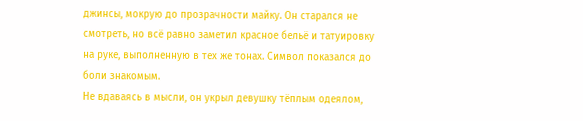джинсы, мокрую до прозрачности майку. Он старался не смотреть, но всё равно заметил красное бельё и татуировку на руке, выполненную в тех же тонах. Символ показался до боли знакомым.
Не вдаваясь в мысли, он укрыл девушку тёплым одеялом,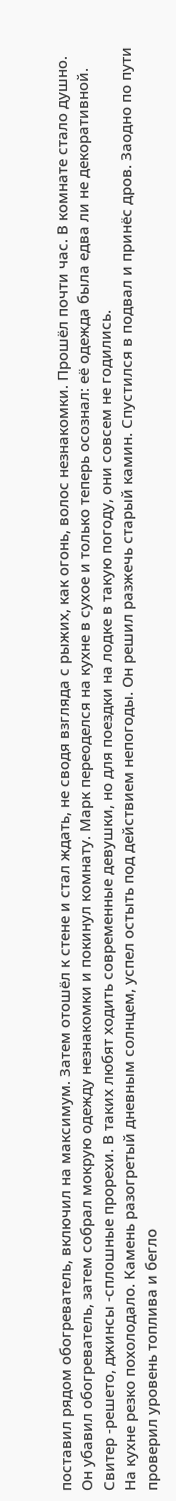поставил рядом обогреватель, включил на максимум. Затем отошёл к стене и стал ждать, не сводя взгляда с рыжих, как огонь, волос незнакомки. Прошёл почти час. В комнате стало душно.
Он убавил обогреватель, затем собрал мокрую одежду незнакомки и покинул комнату. Марк переоделся на кухне в сухое и только теперь осознал: её одежда была едва ли не декоративной. Свитер -решето, джинсы -сплошные прорехи. В таких любят ходить современные девушки, но для поездки на лодке в такую погоду, они совсем не годились.
На кухне резко похолодало. Камень разогретый дневным солнцем, успел остыть под действием непогоды. Он решил разжечь старый камин. Спустился в подвал и принёс дров. Заодно по пути проверил уровень топлива и бегло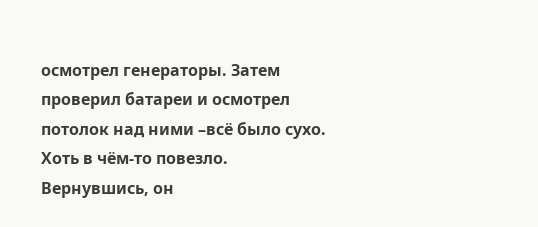осмотрел генераторы. Затем проверил батареи и осмотрел потолок над ними –всё было сухо. Хоть в чём-то повезло. Вернувшись, он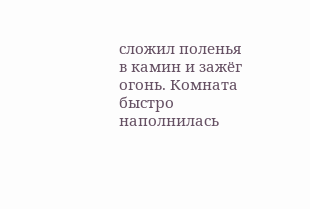сложил поленья в камин и зажёг огонь. Комната быстро наполнилась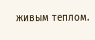живым теплом.